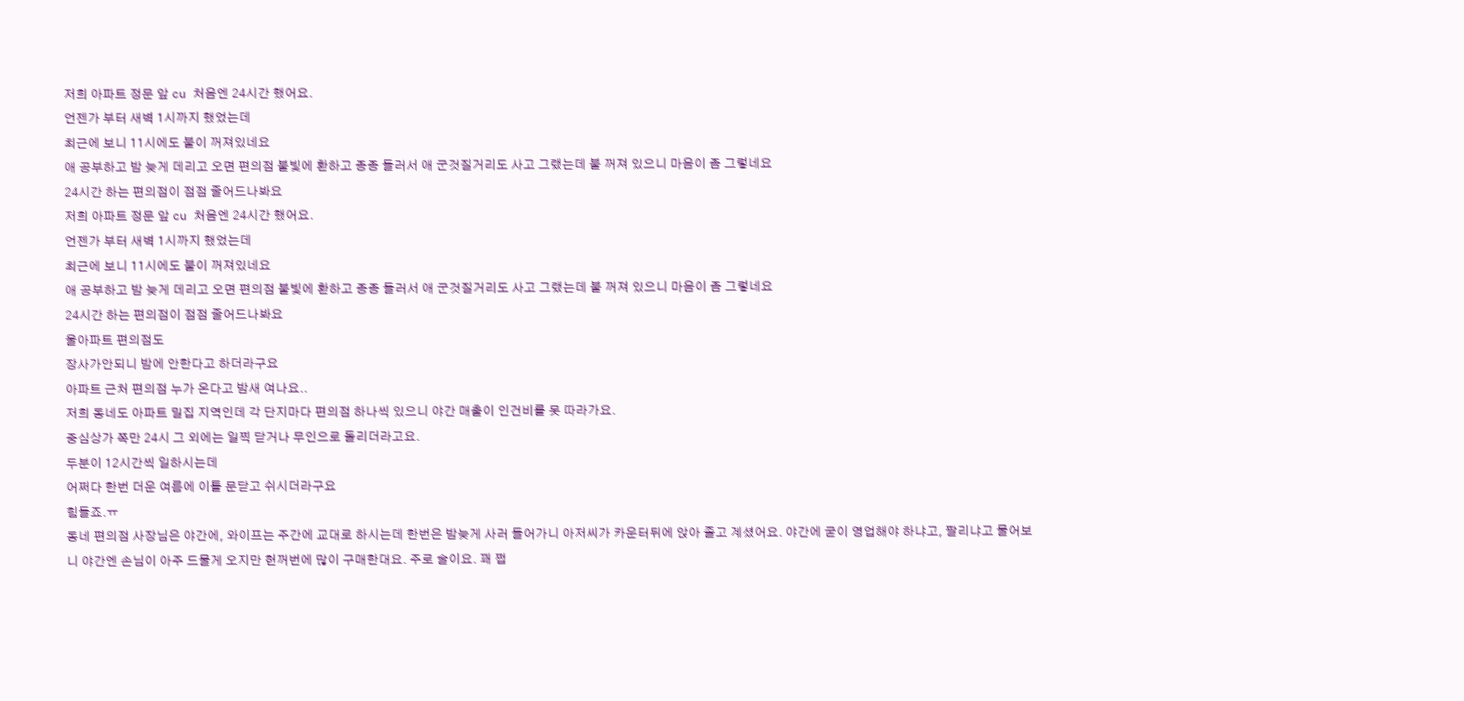저희 아파트 정문 앞 cu 처음엔 24시간 했어요.
언젠가 부터 새벽 1시까지 했었는데
최근에 보니 11시에도 불이 꺼져있네요
애 공부하고 밤 늦게 데리고 오면 편의점 불빛에 환하고 종종 들러서 애 군것질거리도 사고 그랬는데 불 꺼져 있으니 마음이 좀 그렇네요
24시간 하는 편의점이 점점 줄어드나봐요
저희 아파트 정문 앞 cu 처음엔 24시간 했어요.
언젠가 부터 새벽 1시까지 했었는데
최근에 보니 11시에도 불이 꺼져있네요
애 공부하고 밤 늦게 데리고 오면 편의점 불빛에 환하고 종종 들러서 애 군것질거리도 사고 그랬는데 불 꺼져 있으니 마음이 좀 그렇네요
24시간 하는 편의점이 점점 줄어드나봐요
울아파트 편의점도
장사가안되니 밤에 안한다고 하더라구요
아파트 근처 편의점 누가 온다고 밤새 여나요..
저희 동네도 아파트 밀집 지역인데 각 단지마다 편의점 하나씩 있으니 야간 매출이 인건비를 못 따라가요.
중심상가 쪽만 24시 그 외에는 일찍 닫거나 무인으로 돌리더라고요.
두분이 12시간씩 일하시는데
어쩌다 한번 더운 여름에 이틀 문닫고 쉬시더라구요
힘들죠.ㅠ
동네 편의점 사장님은 야간에, 와이프는 주간에 교대로 하시는데 한번은 밤늦게 사러 들어가니 아저씨가 카운터뒤에 앉아 졸고 계셨어요. 야간에 굳이 영업해야 하냐고, 팔리냐고 물어보니 야간엔 손님이 아주 드물게 오지만 헌꺼번에 많이 구매한대요. 주로 술이요. 꽤 쩝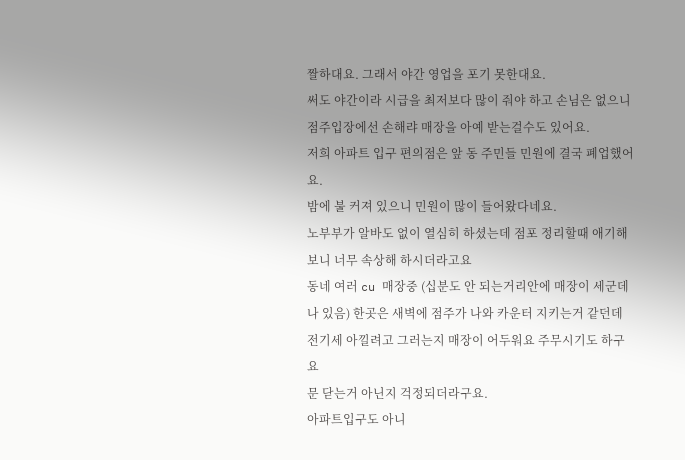짤하대요. 그래서 야간 영업을 포기 못한대요.
써도 야간이라 시급을 최저보다 많이 줘야 하고 손님은 없으니 점주입장에선 손해랴 매장을 아예 받는걸수도 있어요.
저희 아파트 입구 편의점은 앞 동 주민들 민원에 결국 폐업했어요.
밤에 불 커져 있으니 민원이 많이 들어왔다네요.
노부부가 알바도 없이 열심히 하셨는데 점포 정리할때 애기해보니 너무 속상해 하시더라고요
동네 여러 cu 매장중 (십분도 안 되는거리안에 매장이 세군데나 있음) 한곳은 새벽에 점주가 나와 카운터 지키는거 같던데
전기세 아낄려고 그러는지 매장이 어두워요 주무시기도 하구요
문 닫는거 아닌지 걱정되더라구요.
아파트입구도 아니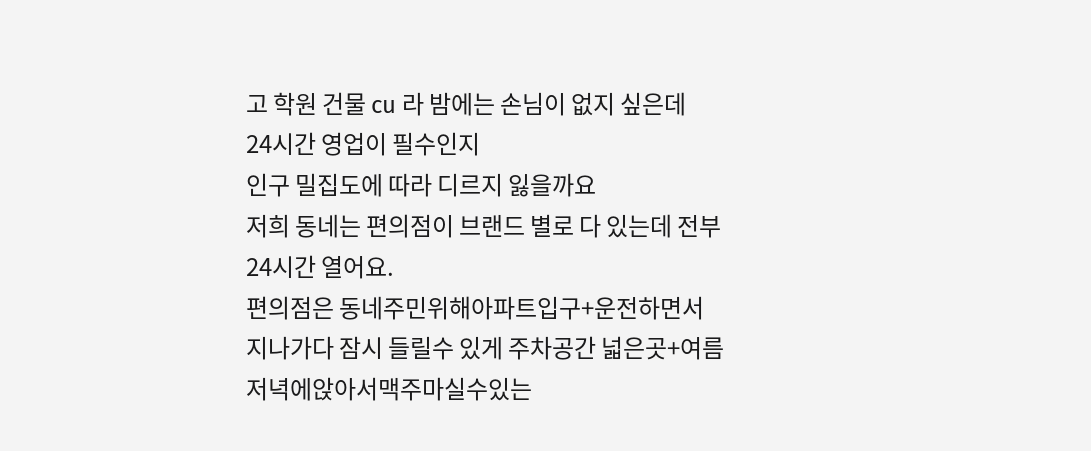고 학원 건물 cu 라 밤에는 손님이 없지 싶은데
24시간 영업이 필수인지
인구 밀집도에 따라 디르지 잃을까요
저희 동네는 편의점이 브랜드 별로 다 있는데 전부 24시간 열어요.
편의점은 동네주민위해아파트입구+운전하면서 지나가다 잠시 들릴수 있게 주차공간 넓은곳+여름저녁에앉아서맥주마실수있는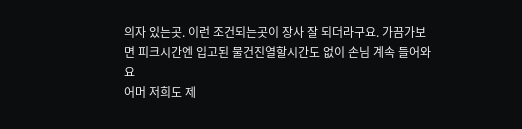의자 있는곳. 이런 조건되는곳이 장사 잘 되더라구요. 가끔가보면 피크시간엔 입고된 물건진열할시간도 없이 손님 계속 들어와요
어머 저희도 제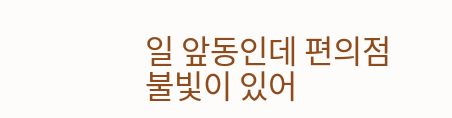일 앞동인데 편의점 불빛이 있어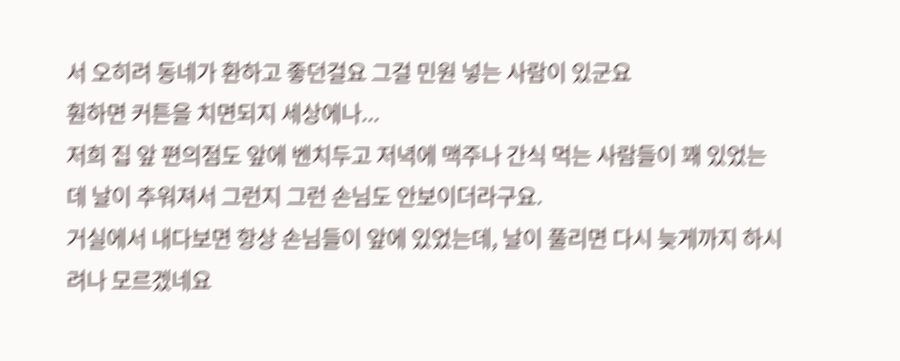서 오히려 동네가 환하고 좋던걸요 그걸 민원 넣는 사람이 있군요
훤하면 커튼을 치면되지 세상에나...
저희 집 앞 편의점도 앞에 벤치두고 저녁에 맥주나 간식 먹는 사람들이 꽤 있었는데 날이 추워져서 그런지 그런 손님도 안보이더라구요.
거실에서 내다보면 항상 손님들이 앞에 있었는데, 날이 풀리면 다시 늦게까지 하시려나 모르겠네요